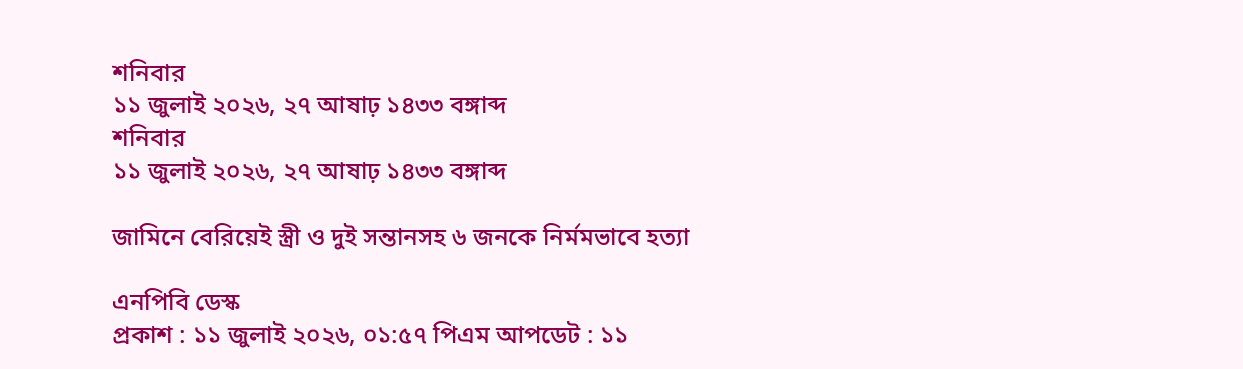শনিবার
১১ জুলাই ২০২৬, ২৭ আষাঢ় ১৪৩৩ বঙ্গাব্দ
শনিবার
১১ জুলাই ২০২৬, ২৭ আষাঢ় ১৪৩৩ বঙ্গাব্দ

জামিনে বেরিয়েই স্ত্রী ও দুই সন্তানসহ ৬ জনকে নির্মমভাবে হত্যা

এনপিবি ডেস্ক
প্রকাশ : ১১ জুলাই ২০২৬, ০১:৫৭ পিএম আপডেট : ১১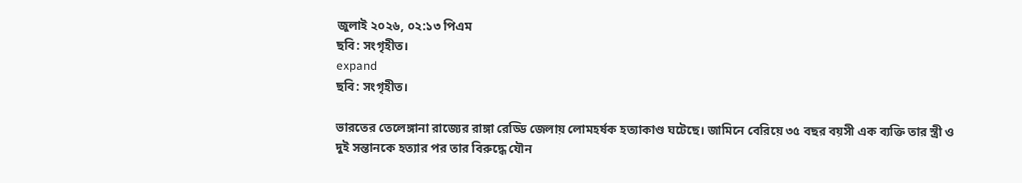জুলাই ২০২৬, ০২:১৩ পিএম
ছবি: সংগৃহীত।
expand
ছবি: সংগৃহীত।

ভারতের তেলেঙ্গানা রাজ্যের রাঙ্গা রেড্ডি জেলায় লোমহর্ষক হত্যাকাণ্ড ঘটেছে। জামিনে বেরিয়ে ৩৫ বছর বয়সী এক ব্যক্তি তার স্ত্রী ও দুই সন্তানকে হত্যার পর তার বিরুদ্ধে যৌন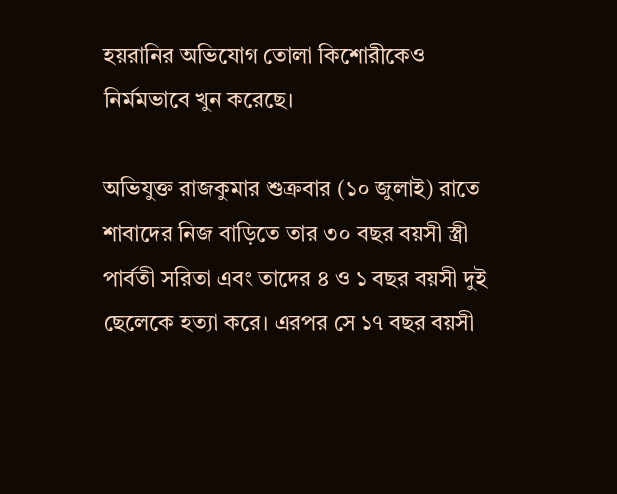হয়রানির অভিযোগ তোলা কিশোরীকেও নির্মমভাবে খুন করেছে।

অভিযুক্ত রাজকুমার শুক্রবার (১০ জুলাই) রাতে শাবাদের নিজ বাড়িতে তার ৩০ বছর বয়সী স্ত্রী পার্বতী সরিতা এবং তাদের ৪ ও ১ বছর বয়সী দুই ছেলেকে হত্যা করে। এরপর সে ১৭ বছর বয়সী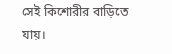সেই কিশোরীর বাড়িতে যায়।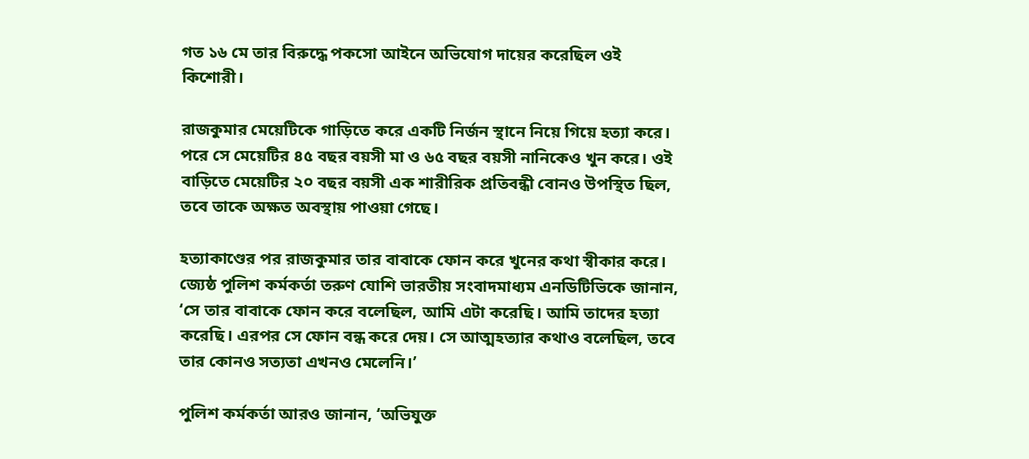গত ১৬ মে তার বিরুদ্ধে পকসো আইনে অভিযোগ দায়ের করেছিল ওই কিশোরী।

রাজকুমার মেয়েটিকে গাড়িতে করে একটি নির্জন স্থানে নিয়ে গিয়ে হত্যা করে। পরে সে মেয়েটির ৪৫ বছর বয়সী মা ও ৬৫ বছর বয়সী নানিকেও খুন করে। ওই বাড়িতে মেয়েটির ২০ বছর বয়সী এক শারীরিক প্রতিবন্ধী বোনও উপস্থিত ছিল, তবে তাকে অক্ষত অবস্থায় পাওয়া গেছে।

হত্যাকাণ্ডের পর রাজকুমার তার বাবাকে ফোন করে খুনের কথা স্বীকার করে। জ্যেষ্ঠ পুলিশ কর্মকর্তা তরুণ যোশি ভারতীয় সংবাদমাধ্যম এনডিটিভিকে জানান, ‘সে তার বাবাকে ফোন করে বলেছিল, আমি এটা করেছি। আমি তাদের হত্যা করেছি। এরপর সে ফোন বন্ধ করে দেয়। সে আত্মহত্যার কথাও বলেছিল, তবে তার কোনও সত্যতা এখনও মেলেনি।’

পুলিশ কর্মকর্তা আরও জানান, ‘অভিযুক্ত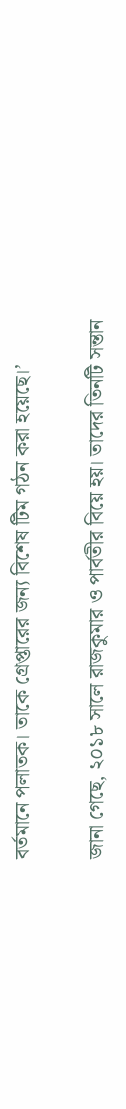বর্তমানে পলাতক। তাকে গ্রেপ্তারের জন্য বিশেষ টিম গঠন করা হয়েছে।’

জানা গেছে, ২০১৮ সালে রাজকুমার ও পার্বতীর বিয়ে হয়। তাদের তিনটি সন্তান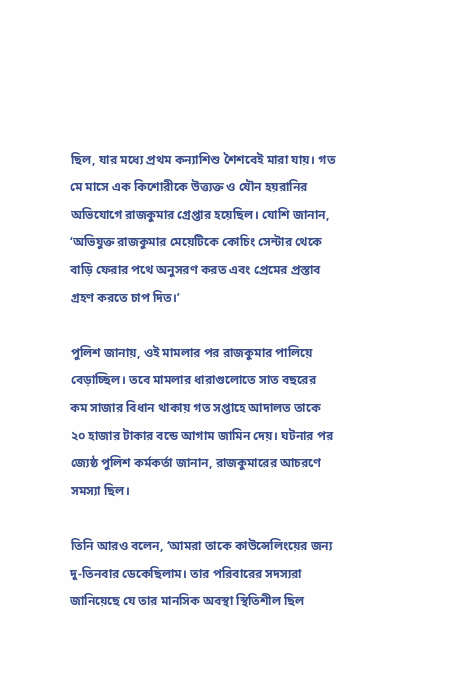ছিল, যার মধ্যে প্রথম কন্যাশিশু শৈশবেই মারা যায়। গত মে মাসে এক কিশোরীকে উত্ত্যক্ত ও যৌন হয়রানির অভিযোগে রাজকুমার গ্রেপ্তার হয়েছিল। যোশি জানান, ‘অভিযুক্ত রাজকুমার মেয়েটিকে কোচিং সেন্টার থেকে বাড়ি ফেরার পথে অনুসরণ করত এবং প্রেমের প্রস্তাব গ্রহণ করতে চাপ দিত।’

পুলিশ জানায়, ওই মামলার পর রাজকুমার পালিয়ে বেড়াচ্ছিল। তবে মামলার ধারাগুলোতে সাত বছরের কম সাজার বিধান থাকায় গত সপ্তাহে আদালত তাকে ২০ হাজার টাকার বন্ডে আগাম জামিন দেয়। ঘটনার পর জ্যেষ্ঠ পুলিশ কর্মকর্তা জানান, রাজকুমারের আচরণে সমস্যা ছিল।

তিনি আরও বলেন, ‘আমরা তাকে কাউন্সেলিংয়ের জন্য দু-তিনবার ডেকেছিলাম। তার পরিবারের সদস্যরা জানিয়েছে যে তার মানসিক অবস্থা স্থিতিশীল ছিল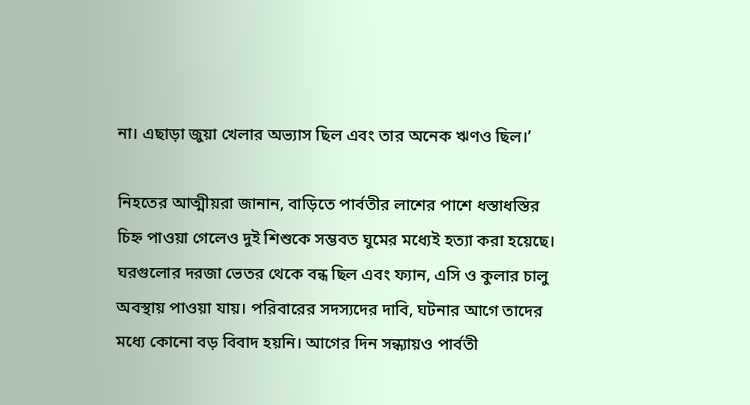না। এছাড়া জুয়া খেলার অভ্যাস ছিল এবং তার অনেক ঋণও ছিল।’

নিহতের আত্মীয়রা জানান, বাড়িতে পার্বতীর লাশের পাশে ধস্তাধস্তির চিহ্ন পাওয়া গেলেও দুই শিশুকে সম্ভবত ঘুমের মধ্যেই হত্যা করা হয়েছে। ঘরগুলোর দরজা ভেতর থেকে বন্ধ ছিল এবং ফ্যান, এসি ও কুলার চালু অবস্থায় পাওয়া যায়। পরিবারের সদস্যদের দাবি, ঘটনার আগে তাদের মধ্যে কোনো বড় বিবাদ হয়নি। আগের দিন সন্ধ্যায়ও পার্বতী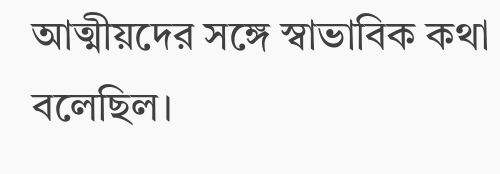আত্মীয়দের সঙ্গে স্বাভাবিক কথা বলেছিল।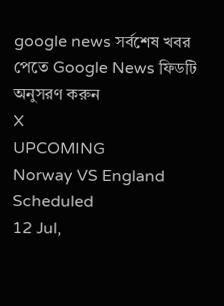google news সর্বশেষ খবর পেতে Google News ফিডটি অনুসরণ করুন
X
UPCOMING
Norway VS England
Scheduled
12 Jul,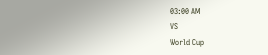03:00 AM
VS
World Cup